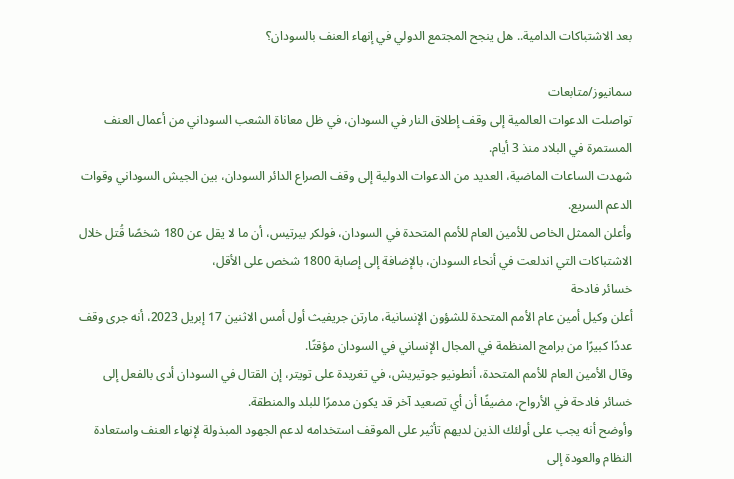بعد الاشتباكات الدامية.. هل ينجح المجتمع الدولي في إنهاء العنف بالسودان؟

سمانيوز/متابعات
تواصلت الدعوات العالمية إلى وقف إطلاق النار في السودان، في ظل معاناة الشعب السوداني من أعمال العنف المستمرة في البلاد منذ 3 أيام.
شهدت الساعات الماضية، العديد من الدعوات الدولية إلى وقف الصراع الدائر السودان، بين الجيش السوداني وقوات الدعم السريع.
وأعلن الممثل الخاص للأمين العام للأمم المتحدة في السودان، فولكر بيرتيس، أن ما لا يقل عن 180 شخصًا قُتل خلال الاشتباكات التي اندلعت في أنحاء السودان، بالإضافة إلى إصابة 1800 شخص على الأقل،
خسائر فادحة
أعلن وكيل أمين عام الأمم المتحدة للشؤون الإنسانية، مارتن جريفيث أول أمس الاثنين 17 إبريل 2023، أنه جرى وقف عددًا كبيرًا من برامج المنظمة في المجال الإنساني في السودان مؤقتًا.
وقال الأمين العام للأمم المتحدة، أنطونيو جوتيريش، في تغريدة على تويتر، إن القتال في السودان أدى بالفعل إلى خسائر فادحة في الأرواح، مضيفًا أن أي تصعيد آخر قد يكون مدمرًا للبلد والمنطقة.
وأوضح أنه يجب على أولئك الذين لديهم تأثير على الموقف استخدامه لدعم الجهود المبذولة لإنهاء العنف واستعادة النظام والعودة إلى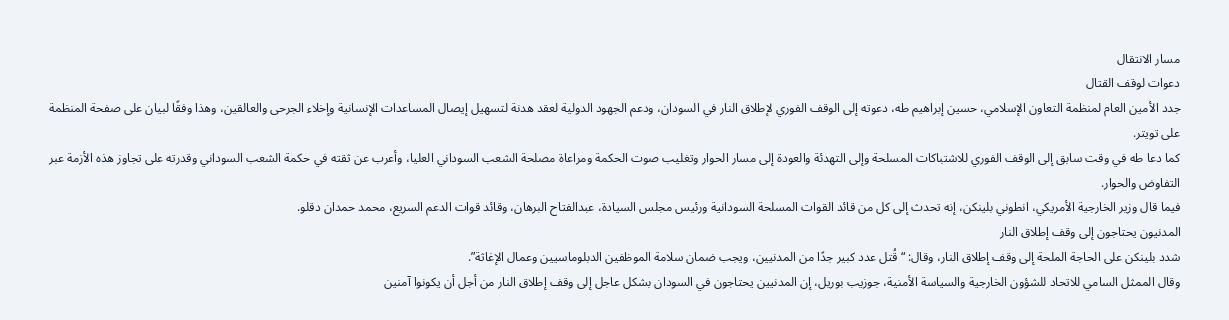مسار الانتقال
دعوات لوقف القتال
جدد الأمين العام لمنظمة التعاون الإسلامي، حسين إبراهيم طه، دعوته إلى الوقف الفوري لإطلاق النار في السودان، ودعم الجهود الدولية لعقد هدنة لتسهيل إيصال المساعدات الإنسانية وإخلاء الجرحى والعالقين، وهذا وفقًا لبيان على صفحة المنظمة على تويتر.
كما دعا طه في وقت سابق إلى الوقف الفوري للاشتباكات المسلحة وإلى التهدئة والعودة إلى مسار الحوار وتغليب صوت الحكمة ومراعاة مصلحة الشعب السوداني العليا، وأعرب عن ثقته في حكمة الشعب السوداني وقدرته على تجاوز هذه الأزمة عبر التفاوض والحوار.
فيما قال وزير الخارجية الأمريكي، انطوني بلينكن، إنه تحدث إلى كل من قائد القوات المسلحة السودانية ورئيس مجلس السيادة، عبدالفتاح البرهان، وقائد قوات الدعم السريع، محمد حمدان دقلو.
المدنيون يحتاجون إلى وقف إطلاق النار
شدد بلينكن على الحاجة الملحة إلى وقف إطلاق النار، وقال: “قُتل عدد كبير جدًا من المدنيين، ويجب ضمان سلامة الموظفين الدبلوماسيين وعمال الإغاثة”.
وقال الممثل السامي للاتحاد للشؤون الخارجية والسياسة الأمنية، جوزيب بوريل، إن المدنيين يحتاجون في السودان بشكل عاجل إلى وقف إطلاق النار من أجل أن يكونوا آمنين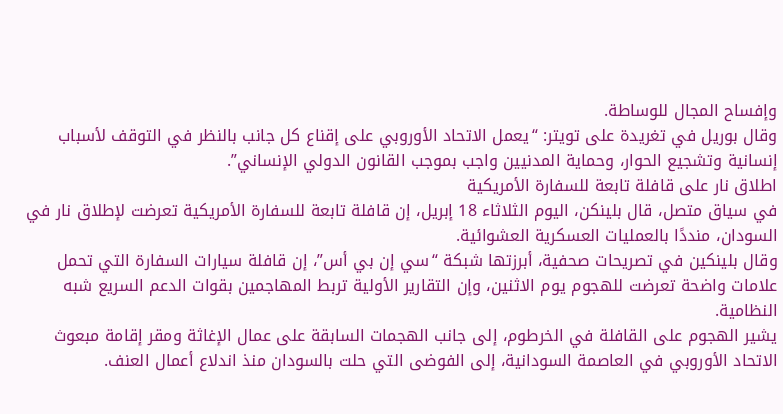وإفساح المجال للوساطة.
وقال بوريل في تغريدة على تويتر: “يعمل الاتحاد الأوروبي على إقناع كل جانب بالنظر في التوقف لأسباب إنسانية وتشجيع الحوار، وحماية المدنيين واجب بموجب القانون الدولي الإنساني”.
اطلاق نار على قافلة تابعة للسفارة الأمريكية
في سياق متصل، قال بلينكن، اليوم الثلاثاء 18 إبريل، إن قافلة تابعة للسفارة الأمريكية تعرضت لإطلاق نار في السودان، منددًا بالعمليات العسكرية العشوائية.
وقال بلينكين في تصريحات صحفية، أبرزتها شبكة “سي إن بي أس”، إن قافلة سيارات السفارة التي تحمل علامات واضحة تعرضت للهجوم يوم الاثنين، وإن التقارير الأولية تربط المهاجمين بقوات الدعم السريع شبه النظامية.
يشير الهجوم على القافلة في الخرطوم، إلى جانب الهجمات السابقة على عمال الإغاثة ومقر إقامة مبعوث الاتحاد الأوروبي في العاصمة السودانية، إلى الفوضى التي حلت بالسودان منذ اندلاع أعمال العنف.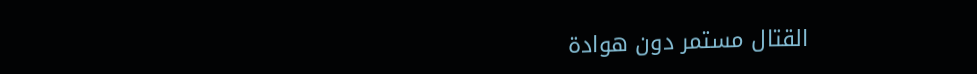القتال مستمر دون هوادة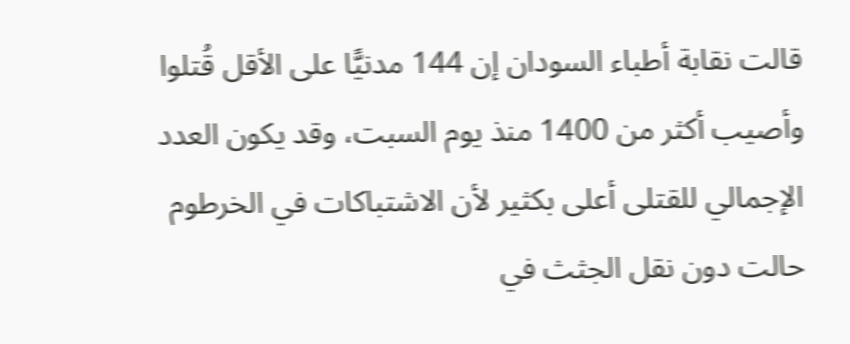قالت نقابة أطباء السودان إن 144 مدنيًّا على الأقل قُتلوا وأصيب أكثر من 1400 منذ يوم السبت، وقد يكون العدد الإجمالي للقتلى أعلى بكثير لأن الاشتباكات في الخرطوم حالت دون نقل الجثث في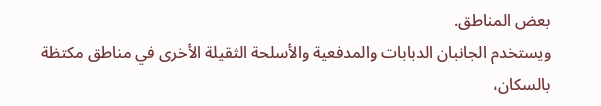بعض المناطق.
ويستخدم الجانبان الدبابات والمدفعية والأسلحة الثقيلة الأخرى في مناطق مكتظة بالسكان،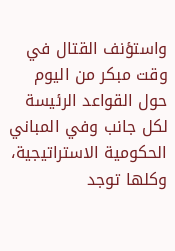واستؤنف القتال في وقت مبكر من اليوم حول القواعد الرئيسة لكل جانب وفي المباني الحكومية الاستراتيجية، وكلها توجد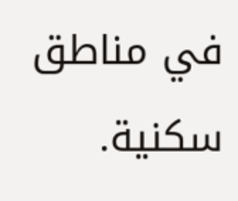في مناطق سكنية.